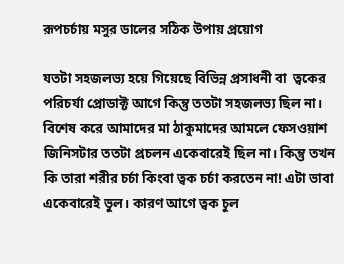রূপচর্চায় মসুর ডালের সঠিক উপায় প্রয়োগ

যতটা সহজলভ্য হয়ে গিয়েছে বিভিন্ন প্রসাধনী বা  ত্বকের পরিচর্যা প্রোডাক্ট আগে কিন্তু ততটা সহজলভ্য ছিল না। বিশেষ করে আমাদের মা ঠাকুমাদের আমলে ফেসওয়াশ জিনিসটার ততটা প্রচলন একেবারেই ছিল না। কিন্তু তখন কি তারা শরীর চর্চা কিংবা ত্বক চর্চা করতেন না! এটা ভাবা একেবারেই ভুল। কারণ আগে ত্বক চুল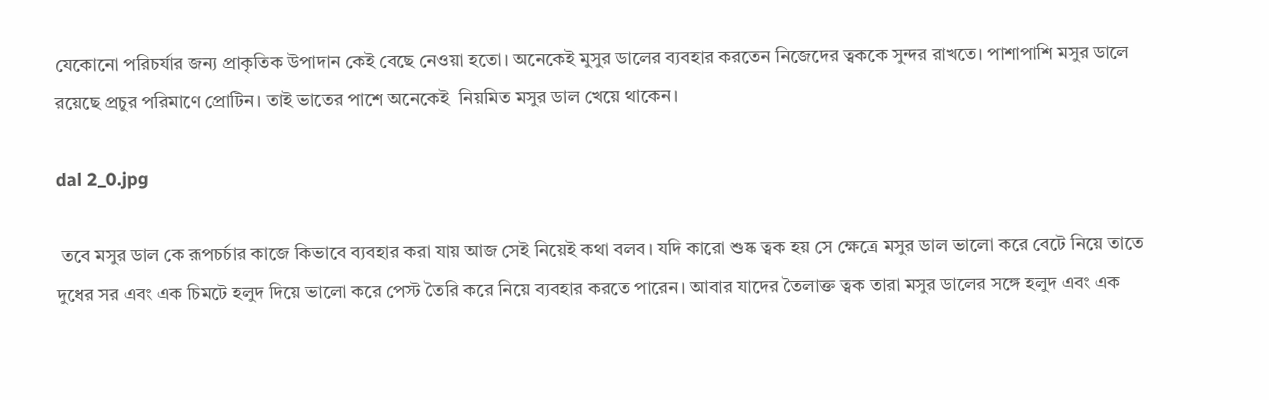যেকোনো পরিচর্যার জন্য প্রাকৃতিক উপাদান কেই বেছে নেওয়া হতো। অনেকেই মুসুর ডালের ব্যবহার করতেন নিজেদের ত্বককে সুন্দর রাখতে। পাশাপাশি মসুর ডালে রয়েছে প্রচুর পরিমাণে প্রোটিন। তাই ভাতের পাশে অনেকেই  নিয়মিত মসুর ডাল খেয়ে থাকেন।

dal 2_0.jpg

 তবে মসুর ডাল কে রূপচর্চার কাজে কিভাবে ব্যবহার করা যায় আজ সেই নিয়েই কথা বলব। যদি কারো শুষ্ক ত্বক হয় সে ক্ষেত্রে মসুর ডাল ভালো করে বেটে নিয়ে তাতে দুধের সর এবং এক চিমটে হলুদ দিয়ে ভালো করে পেস্ট তৈরি করে নিয়ে ব্যবহার করতে পারেন। আবার যাদের তৈলাক্ত ত্বক তারা মসুর ডালের সঙ্গে হলুদ এবং এক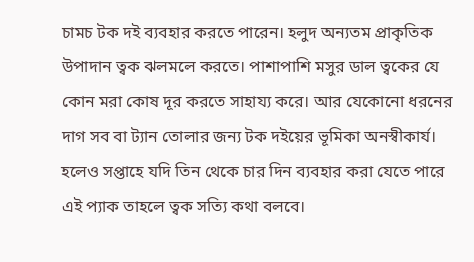চামচ টক দই ব্যবহার করতে পারেন। হলুদ অন্যতম প্রাকৃতিক উপাদান ত্বক ঝলমলে করতে। পাশাপাশি মসুর ডাল ত্বকের যে কোন মরা কোষ দূর করতে সাহায্য করে। আর যেকোনো ধরনের দাগ সব বা ট্যান তোলার জন্য টক দইয়ের ভূমিকা অনস্বীকার্য। হলেও সপ্তাহে যদি তিন থেকে চার দিন ব্যবহার করা যেতে পারে এই প্যাক তাহলে ত্বক সত্যি কথা বলবে।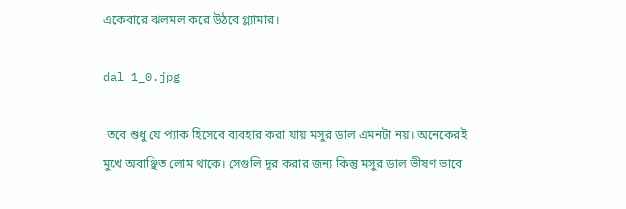একেবারে ঝলমল করে উঠবে গ্ল্যামার।

dal 1_0.jpg

 তবে শুধু যে প্যাক হিসেবে ব্যবহার করা যায় মসুর ডাল এমনটা নয়। অনেকেরই মুখে অবাঞ্ছিত লোম থাকে। সেগুলি দূর করার জন্য কিন্তু মসুর ডাল ভীষণ ভাবে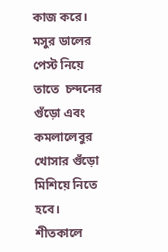কাজ করে। মসুর ডালের পেস্ট নিয়ে তাতে  চন্দনের গুঁড়ো এবং কমলালেবুর খোসার গুঁড়ো মিশিয়ে নিতে হবে। শীতকালে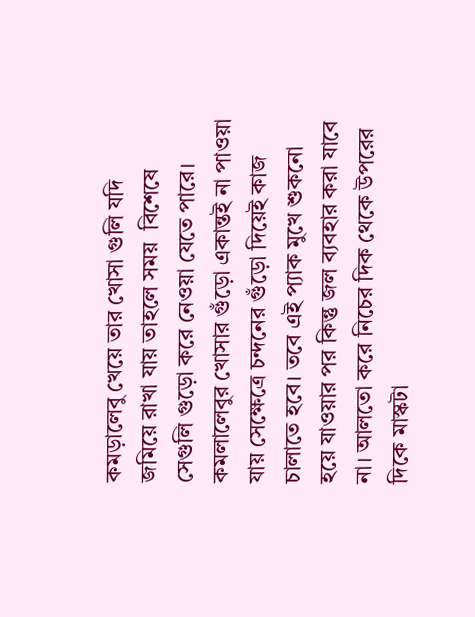কমড়ালেবু খেয়ে তার খোসা গুলি যদি জমিয়ে রাখা যায় তাহলে সময়  বিশেষে সেগুলি গুড়ো করে নেওয়া যেতে পারে। কমলালেবুর খোসার গুঁড়ো একান্তই না পাওয়া যায় সেক্ষেত্রে চন্দনের গুঁড়ো দিয়েই কাজ চালাতে হবে। তবে এই প্যাক মুখে শুকনো হয়ে যাওয়ার পর কিন্তু জল ব্যবহার করা যাবে না। আলতো করে নিচের দিক থেকে উপরের দিকে মাস্কটা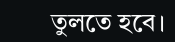তুলতে হবে।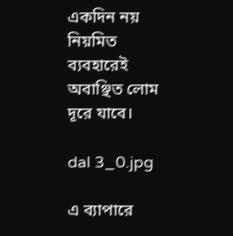একদিন নয় নিয়মিত ব্যবহারেই অবাঞ্ছিত লোম দূরে যাবে।

dal 3_0.jpg

এ ব্যাপারে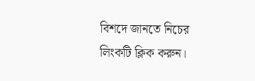বিশদে জানতে নিচের লিংকটি ক্লিক করুন।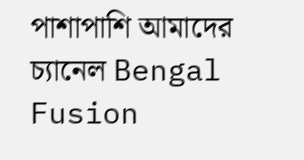পাশাপাশি আমাদের চ্যানেল Bengal Fusion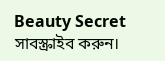Beauty Secret সাবস্ক্রাইব করুন।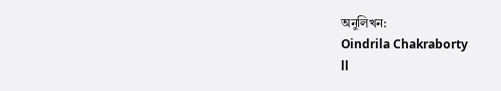অনুলিখন:
Oindrila Chakraborty
ll